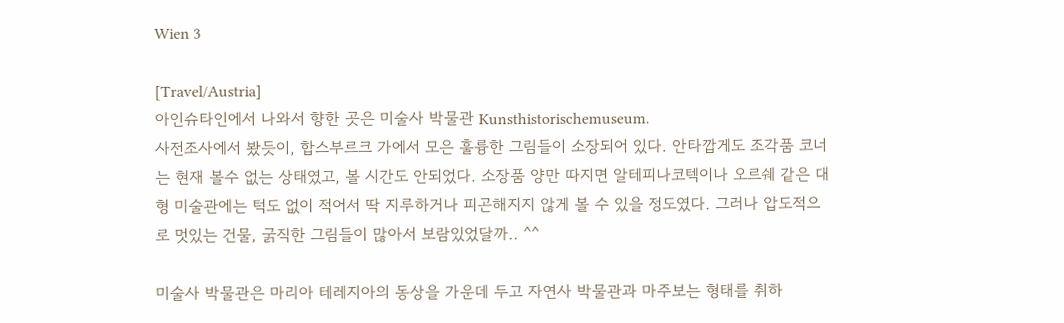Wien 3

[Travel/Austria]
아인슈타인에서 나와서 향한 곳은 미술사 박물관 Kunsthistorischemuseum.
사전조사에서 봤듯이, 합스부르크 가에서 모은 훌륭한 그림들이 소장되어 있다. 안타깝게도 조각품 코너는 현재 볼수 없는 상태였고, 볼 시간도 안되었다. 소장품 양만 따지면 알테피나코텍이나 오르쉐 같은 대형 미술관에는 턱도 없이 적어서 딱 지루하거나 피곤해지지 않게 볼 수 있을 정도였다. 그러나 압도적으로 멋있는 건물, 굵직한 그림들이 많아서 보람있었달까.. ^^

미술사 박물관은 마리아 테레지아의 동상을 가운데 두고 자연사 박물관과 마주보는 형태를 취하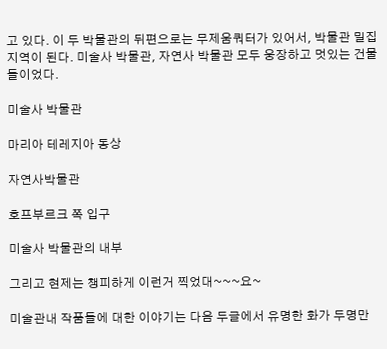고 있다. 이 두 박물관의 뒤편으로는 무제움쿼터가 있어서, 박물관 밀집지역이 된다. 미술사 박물관, 자연사 박물관 모두 웅장하고 멋있는 건물들이었다.

미술사 박물관

마리아 테레지아 동상

자연사박물관

호프부르크 쪽 입구

미술사 박물관의 내부

그리고 현제는 챙피하게 이런거 찍었대~~~요~

미술관내 작품들에 대한 이야기는 다음 두글에서 유명한 화가 두명만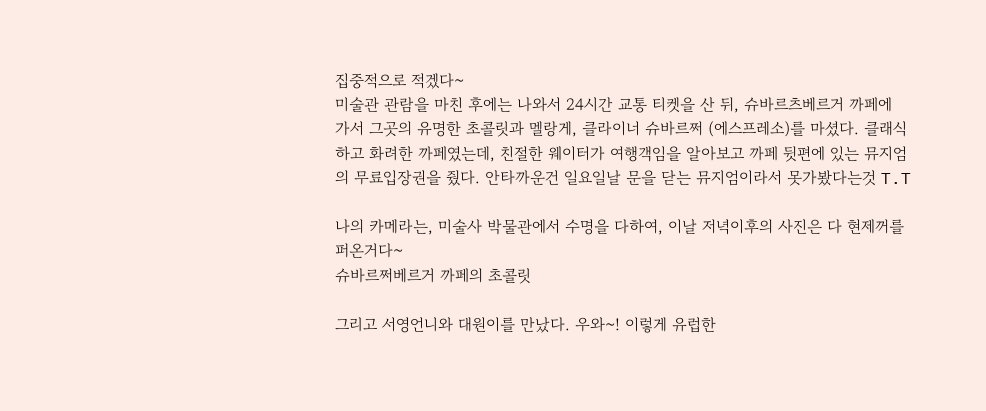집중적으로 적겠다~
미술관 관람을 마친 후에는 나와서 24시간 교통 티켓을 산 뒤, 슈바르츠베르거 까페에 가서 그곳의 유명한 초콜릿과 멜랑게, 클라이너 슈바르쩌 (에스프레소)를 마셨다. 클래식하고 화려한 까페였는데, 친절한 웨이터가 여행객임을 알아보고 까페 뒷편에 있는 뮤지엄의 무료입장권을 줬다. 안타까운건 일요일날 문을 닫는 뮤지엄이라서 못가봤다는것 T.T

나의 카메라는, 미술사 박물관에서 수명을 다하여, 이날 저녁이후의 사진은 다 현제꺼를 퍼온거다~
슈바르쩌베르거 까페의 초콜릿

그리고 서영언니와 대원이를 만났다. 우와~! 이렇게 유럽한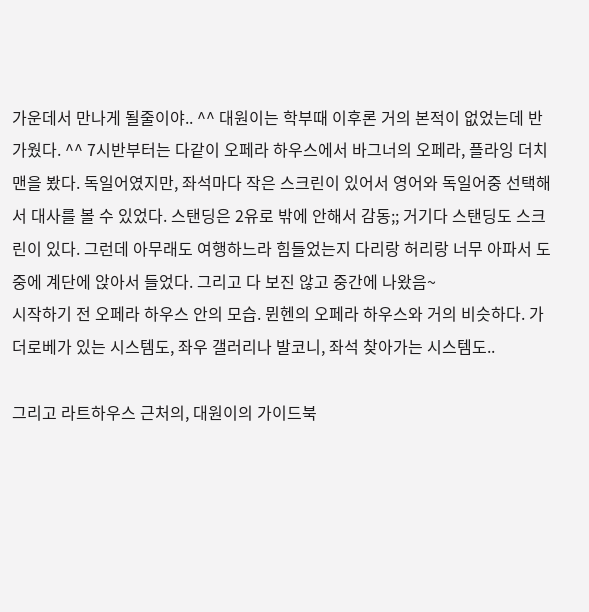가운데서 만나게 될줄이야.. ^^ 대원이는 학부때 이후론 거의 본적이 없었는데 반가웠다. ^^ 7시반부터는 다같이 오페라 하우스에서 바그너의 오페라, 플라잉 더치맨을 봤다. 독일어였지만, 좌석마다 작은 스크린이 있어서 영어와 독일어중 선택해서 대사를 볼 수 있었다. 스탠딩은 2유로 밖에 안해서 감동;; 거기다 스탠딩도 스크린이 있다. 그런데 아무래도 여행하느라 힘들었는지 다리랑 허리랑 너무 아파서 도중에 계단에 앉아서 들었다. 그리고 다 보진 않고 중간에 나왔음~
시작하기 전 오페라 하우스 안의 모습. 뮌헨의 오페라 하우스와 거의 비슷하다. 가더로베가 있는 시스템도, 좌우 갤러리나 발코니, 좌석 찾아가는 시스템도..

그리고 라트하우스 근처의, 대원이의 가이드북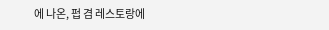에 나온, 펍 겸 레스토랑에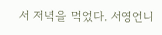서 저녁을 먹었다. 서영언니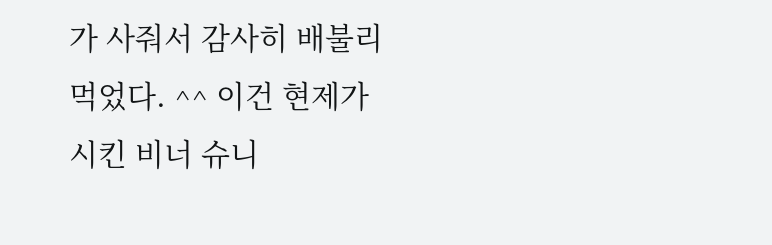가 사줘서 감사히 배불리 먹었다. ^^ 이건 현제가 시킨 비너 슈니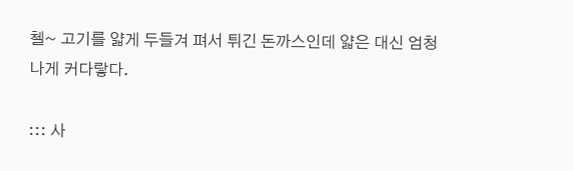첼~ 고기를 얇게 두들겨 펴서 튀긴 돈까스인데 얇은 대신 엄청나게 커다랗다.

::: 사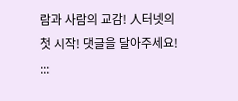람과 사람의 교감! 人터넷의 첫 시작! 댓글을 달아주세요! :::